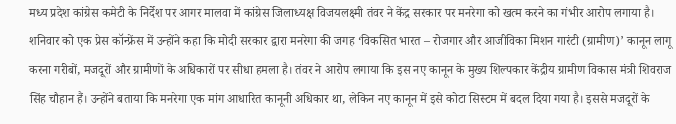मध्य प्रदेश कांग्रेस कमेटी के निर्देश पर आगर मालवा में कांग्रेस जिलाध्यक्ष विजयलक्ष्मी तंवर ने केंद्र सरकार पर मनरेगा को खत्म करने का गंभीर आरोप लगाया है। शनिवार को एक प्रेस कॉन्फ्रेंस में उन्होंने कहा कि मोदी सरकार द्वारा मनरेगा की जगह ‘विकसित भारत – रोजगार और आजीविका मिशन गारंटी (ग्रामीण)’ कानून लागू करना गरीबों, मजदूरों और ग्रामीणों के अधिकारों पर सीधा हमला है। तंवर ने आरोप लगाया कि इस नए कानून के मुख्य शिल्पकार केंद्रीय ग्रामीण विकास मंत्री शिवराज सिंह चौहान हैं। उन्होंने बताया कि मनरेगा एक मांग आधारित कानूनी अधिकार था, लेकिन नए कानून में इसे कोटा सिस्टम में बदल दिया गया है। इससे मजदूरों के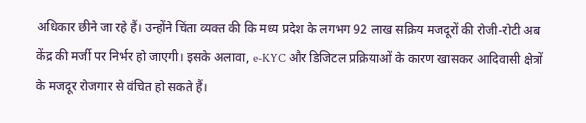अधिकार छीने जा रहे हैं। उन्होंने चिंता व्यक्त की कि मध्य प्रदेश के लगभग 92 लाख सक्रिय मजदूरों की रोजी-रोटी अब केंद्र की मर्जी पर निर्भर हो जाएगी। इसके अलावा, e-KYC और डिजिटल प्रक्रियाओं के कारण खासकर आदिवासी क्षेत्रों के मजदूर रोजगार से वंचित हो सकते हैं।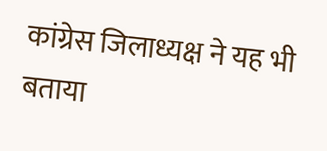कांग्रेस जिलाध्यक्ष ने यह भी बताया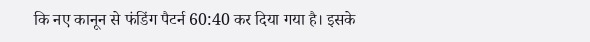कि नए कानून से फंडिंग पैटर्न 60:40 कर दिया गया है। इसके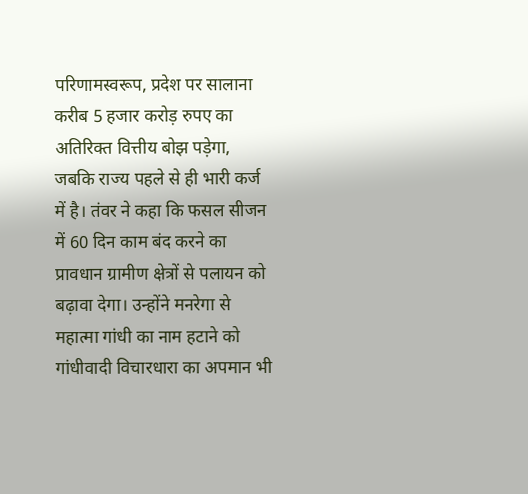परिणामस्वरूप, प्रदेश पर सालाना करीब 5 हजार करोड़ रुपए का अतिरिक्त वित्तीय बोझ पड़ेगा, जबकि राज्य पहले से ही भारी कर्ज में है। तंवर ने कहा कि फसल सीजन में 60 दिन काम बंद करने का प्रावधान ग्रामीण क्षेत्रों से पलायन को बढ़ावा देगा। उन्होंने मनरेगा से महात्मा गांधी का नाम हटाने को गांधीवादी विचारधारा का अपमान भी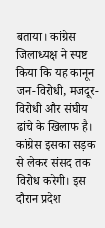बताया। कांग्रेस जिलाध्यक्ष ने स्पष्ट किया कि यह कानून जन-विरोधी, मजदूर-विरोधी और संघीय ढांचे के खिलाफ है। कांग्रेस इसका सड़क से लेकर संसद तक विरोध करेगी। इस दौरान प्रदेश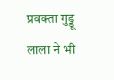प्रवक्ता गुड्डू लाला ने भी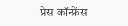प्रेस कॉन्फ्रेंस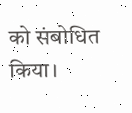को संबोधित किया।